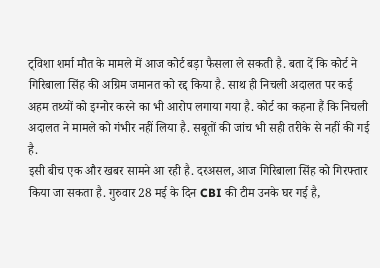ट्विशा शर्मा मौत के मामले में आज कोर्ट बड़ा फैसला ले सकती है. बता दें कि कोर्ट ने गिरिबाला सिंह की अग्रिम जमानत को रद्द किया है. साथ ही निचली अदालत पर कई अहम तथ्यों को इग्नोर करने का भी आरोप लगाया गया है. कोर्ट का कहना हैं कि निचली अदालत ने मामले को गंभीर नहीं लिया है. सबूतों की जांच भी सही तरीके से नहीं की गई है.
इसी बीच एक और खबर सामने आ रही है. दरअसल, आज गिरिबाला सिंह को गिरफ्तार किया जा सकता है. गुरुवार 28 मई के दिन CBI की टीम उनके घर गई है,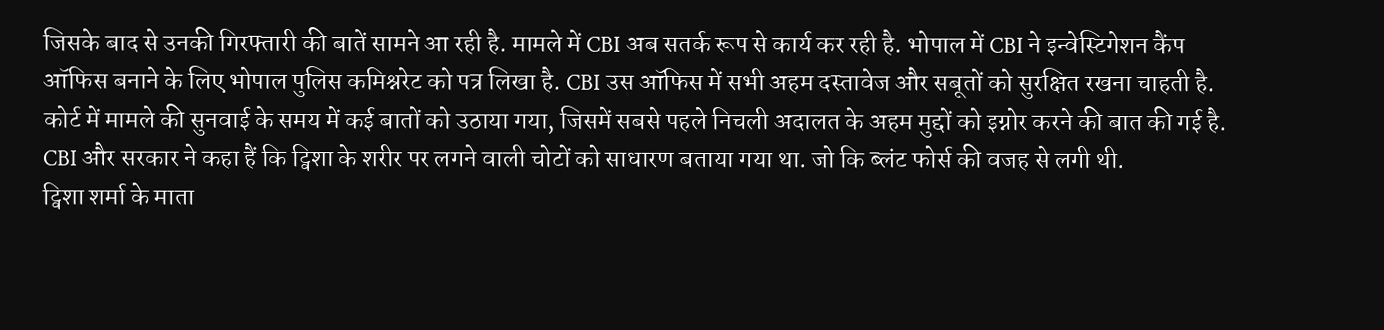जिसके बाद से उनकी गिरफ्तारी की बातें सामने आ रही है. मामले में CBI अब सतर्क रूप से कार्य कर रही है. भोपाल में CBI ने इन्वेस्टिगेशन कैंप ऑफिस बनाने के लिए भोपाल पुलिस कमिश्नरेट को पत्र लिखा है. CBI उस ऑफिस में सभी अहम दस्तावेज और सबूतों को सुरक्षित रखना चाहती है.
कोर्ट में मामले की सुनवाई के समय में कई बातों को उठाया गया, जिसमें सबसे पहले निचली अदालत के अहम मुद्दों को इग्नोर करने की बात की गई है.
CBI और सरकार ने कहा हैं कि ट्विशा के शरीर पर लगने वाली चोटों को साधारण बताया गया था. जो कि ब्लंट फोर्स की वजह से लगी थी.
ट्विशा शर्मा के माता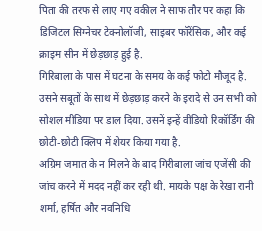पिता की तरफ से लाए गए वकील ने साफ तौर पर कहा कि डिजिटल सिग्नेचर टेक्नोलॉजी, साइबर फॉरेंसिक, और कई क्राइम सीन में छेड़छाड़ हुई है.
गिरिबाला के पास में घटना के समय के कई फोटो मौजूद है. उसने सबूतों के साथ में छेड़छाड़ करने के इरादे से उन सभी को सोशल मीडिया पर डाल दिया. उसनें इन्हें वीडियो रिकॉर्डिंग की छोटी-छोटी क्लिप में शेयर किया गया है.
अग्रिम जमात के न मिलने के बाद गिरीबाला जांच एजेंसी की जांच करने में मदद नहीं कर रही थी. मायके पक्ष के रेखा रानी शर्मा, हर्षित और नवनिधि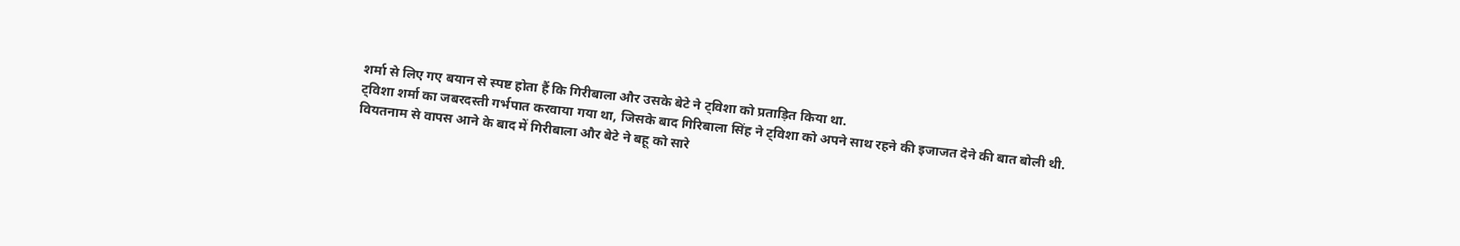शर्मा से लिए गए बयान से स्पष्ट होता हैं कि गिरीबाला और उसके बेटे ने ट्विशा को प्रताड़ित किया था.
ट्विशा शर्मा का जबरदस्ती गर्भपात करवाया गया था, जिसके बाद गिरिबाला सिंह ने ट्विशा को अपने साथ रहने की इजाजत देने की बात बोली थी.
वियतनाम से वापस आने के बाद में गिरीबाला और बेटे ने बहू को सारे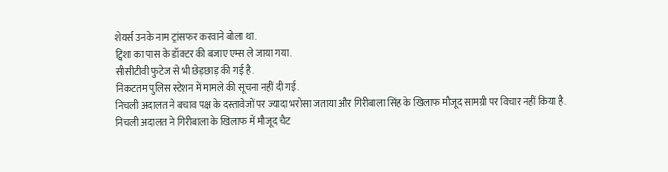शेयर्स उनके नाम ट्रांसफर करवाने बोला था.
ट्विशा का पास के डॉक्टर की बजाए एम्स ले जाया गया.
सीसीटीवी फुटेज से भी छेड़छाड़ की गई है.
निकटतम पुलिस स्टेशन में मामले की सूचना नहीं दी गई.
निचली अदालत ने बचाव पक्ष के दस्तावेजों पर ज्यादा भरोसा जताया और गिरीबाला सिंह के खिलाफ मौजूद सामग्री पर विचार नहीं किया है.
निचली अदालत ने गिरीबाला के खिलाफ में मौजूद चैट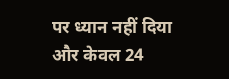पर ध्यान नहीं दिया और केवल 24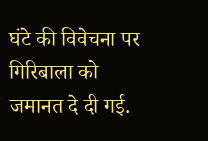घंटे की विवेचना पर गिरिबाला को जमानत दे दी गई.